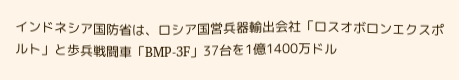インドネシア国防省は、ロシア国営兵器輸出会社「ロスオボロンエクスポルト」と歩兵戦闘車「BMP‐3F」37台を1億1400万ドル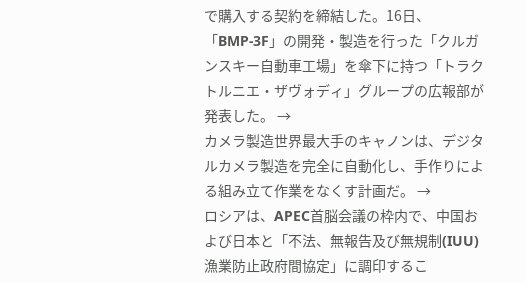で購入する契約を締結した。16日、「BMP‐3F」の開発・製造を行った「クルガンスキー自動車工場」を傘下に持つ「トラクトルニエ・ザヴォディ」グループの広報部が発表した。 →
カメラ製造世界最大手のキャノンは、デジタルカメラ製造を完全に自動化し、手作りによる組み立て作業をなくす計画だ。 →
ロシアは、APEC首脳会議の枠内で、中国および日本と「不法、無報告及び無規制(IUU)漁業防止政府間協定」に調印するこ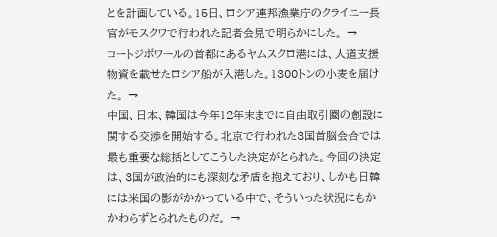とを計画している。15日、ロシア連邦漁業庁のクライニー長官がモスクワで行われた記者会見で明らかにした。 →
コートジボワールの首都にあるヤムスクロ港には、人道支援物資を載せたロシア船が入港した。1300トンの小麦を届けた。 →
中国、日本、韓国は今年12年末までに自由取引圏の創設に関する交渉を開始する。北京で行われた3国首脳会合では最も重要な総括としてこうした決定がとられた。今回の決定は、3国が政治的にも深刻な矛盾を抱えており、しかも日韓には米国の影がかかっている中で、そういった状況にもかかわらずとられたものだ。 →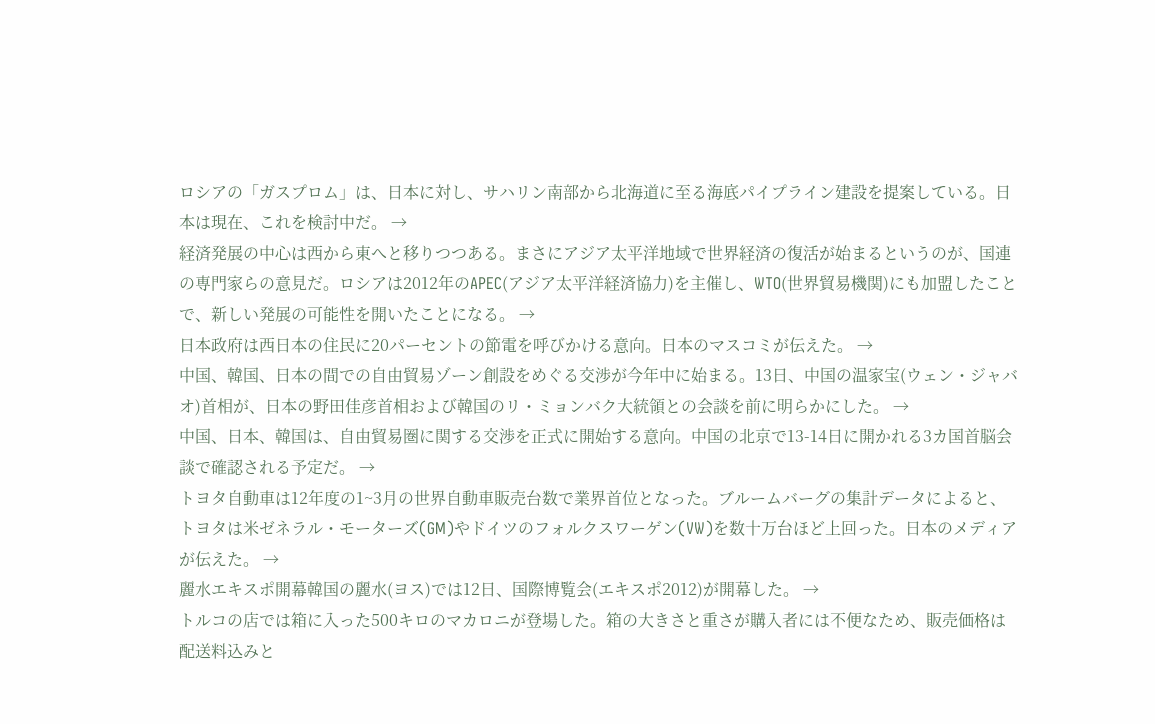ロシアの「ガスプロム」は、日本に対し、サハリン南部から北海道に至る海底パイプライン建設を提案している。日本は現在、これを検討中だ。 →
経済発展の中心は西から東へと移りつつある。まさにアジア太平洋地域で世界経済の復活が始まるというのが、国連の専門家らの意見だ。ロシアは2012年のAPEC(アジア太平洋経済協力)を主催し、WTO(世界貿易機関)にも加盟したことで、新しい発展の可能性を開いたことになる。 →
日本政府は西日本の住民に20パーセントの節電を呼びかける意向。日本のマスコミが伝えた。 →
中国、韓国、日本の間での自由貿易ゾーン創設をめぐる交渉が今年中に始まる。13日、中国の温家宝(ウェン・ジャバオ)首相が、日本の野田佳彦首相および韓国のリ・ミョンバク大統領との会談を前に明らかにした。 →
中国、日本、韓国は、自由貿易圏に関する交渉を正式に開始する意向。中国の北京で13-14日に開かれる3カ国首脳会談で確認される予定だ。 →
トヨタ自動車は12年度の1~3月の世界自動車販売台数で業界首位となった。ブルームバーグの集計データによると、トヨタは米ゼネラル・モーターズ(GM)やドイツのフォルクスワーゲン(VW)を数十万台ほど上回った。日本のメディアが伝えた。 →
麗水エキスポ開幕韓国の麗水(ヨス)では12日、国際博覧会(エキスポ2012)が開幕した。 →
トルコの店では箱に入った500キロのマカロニが登場した。箱の大きさと重さが購入者には不便なため、販売価格は配送料込みと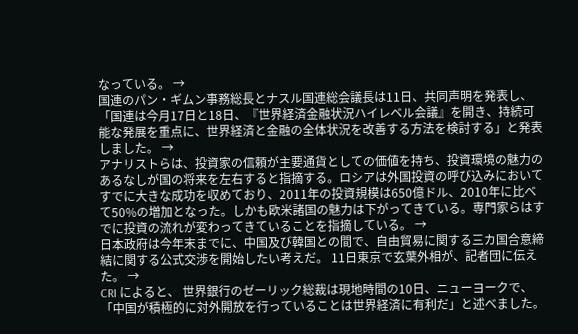なっている。 →
国連のパン・ギムン事務総長とナスル国連総会議長は11日、共同声明を発表し、「国連は今月17日と18日、『世界経済金融状況ハイレベル会議』を開き、持続可能な発展を重点に、世界経済と金融の全体状況を改善する方法を検討する」と発表しました。 →
アナリストらは、投資家の信頼が主要通貨としての価値を持ち、投資環境の魅力のあるなしが国の将来を左右すると指摘する。ロシアは外国投資の呼び込みにおいてすでに大きな成功を収めており、2011年の投資規模は650億ドル、2010年に比べて50%の増加となった。しかも欧米諸国の魅力は下がってきている。専門家らはすでに投資の流れが変わってきていることを指摘している。 →
日本政府は今年末までに、中国及び韓国との間で、自由貿易に関する三カ国合意締結に関する公式交渉を開始したい考えだ。 11日東京で玄葉外相が、記者団に伝えた。 →
CRI によると、 世界銀行のゼーリック総裁は現地時間の10日、ニューヨークで、「中国が積極的に対外開放を行っていることは世界経済に有利だ」と述べました。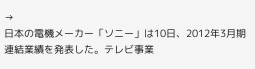→
日本の電機メーカー「ソニー」は10日、2012年3月期連結業績を発表した。テレビ事業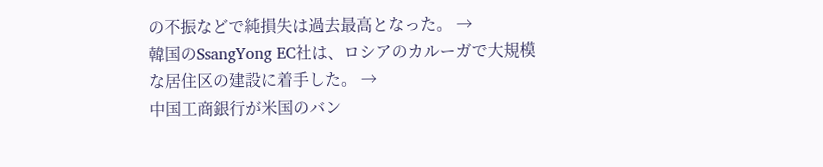の不振などで純損失は過去最高となった。 →
韓国のSsangYong EC社は、ロシアのカルーガで大規模な居住区の建設に着手した。 →
中国工商銀行が米国のバン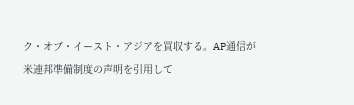ク・オブ・イースト・アジアを買収する。AP通信が米連邦準備制度の声明を引用して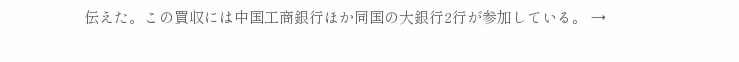伝えた。この買収には中国工商銀行ほか同国の大銀行2行が参加している。 →